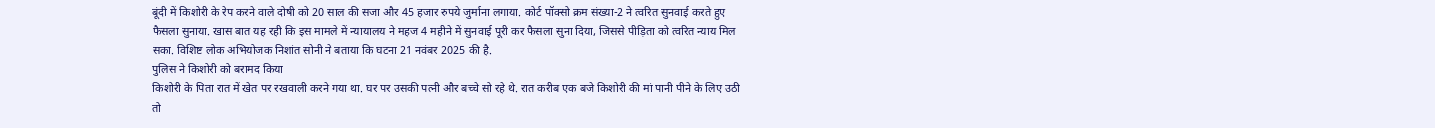बूंदी में किशोरी के रेप करने वाले दोषी को 20 साल की सजा और 45 हजार रुपये जुर्माना लगाया. कोर्ट पॉक्सो क्रम संख्या-2 ने त्वरित सुनवाई करते हुए फैसला सुनाया. खास बात यह रही कि इस मामले में न्यायालय ने महज 4 महीने में सुनवाई पूरी कर फैसला सुना दिया, जिससे पीड़िता को त्वरित न्याय मिल सका. विशिष्ट लोक अभियोजक निशांत सोनी ने बताया कि घटना 21 नवंबर 2025 की है.
पुलिस ने किशोरी को बरामद किया
किशोरी के पिता रात में खेत पर रखवाली करने गया था. घर पर उसकी पत्नी और बच्चे सो रहे थे. रात करीब एक बजे किशोरी की मां पानी पीने के लिए उठी तो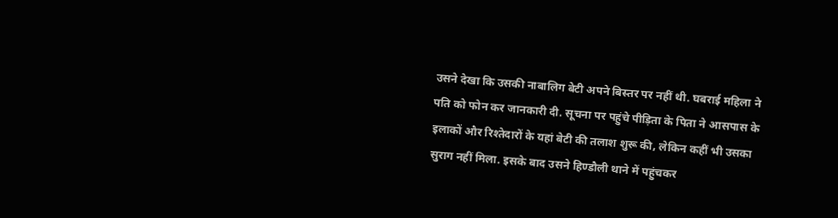उसने देखा कि उसकी नाबालिग बेटी अपने बिस्तर पर नहीं थी. घबराई महिला ने पति को फोन कर जानकारी दी. सूचना पर पहुंचे पीड़िता के पिता ने आसपास के इलाकों और रिश्तेदारों के यहां बेटी की तलाश शुरू की, लेकिन कहीं भी उसका सुराग नहीं मिला. इसके बाद उसने हिण्डौली थाने में पहुंचकर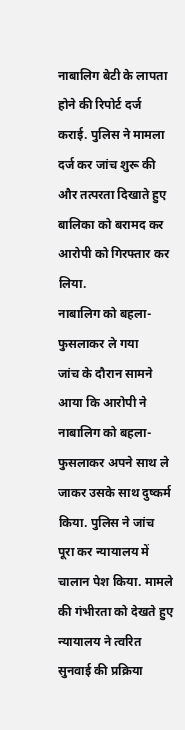नाबालिग बेटी के लापता होने की रिपोर्ट दर्ज कराई. पुलिस ने मामला दर्ज कर जांच शुरू की और तत्परता दिखाते हुए बालिका को बरामद कर आरोपी को गिरफ्तार कर लिया.
नाबालिग को बहला-फुसलाकर ले गया
जांच के दौरान सामने आया कि आरोपी ने नाबालिग को बहला-फुसलाकर अपने साथ ले जाकर उसके साथ दुष्कर्म किया. पुलिस ने जांच पूरा कर न्यायालय में चालान पेश किया. मामले की गंभीरता को देखते हुए न्यायालय ने त्वरित सुनवाई की प्रक्रिया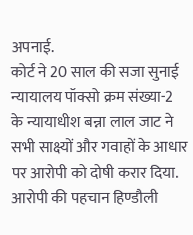अपनाई.
कोर्ट ने 20 साल की सजा सुनाई
न्यायालय पॉक्सो क्रम संख्या-2 के न्यायाधीश बन्ना लाल जाट ने सभी साक्ष्यों और गवाहों के आधार पर आरोपी को दोषी करार दिया. आरोपी की पहचान हिण्डौली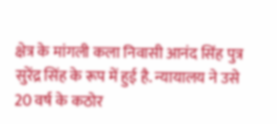क्षेत्र के मांगली कला निवासी आनंद सिंह पुत्र सुरेंद्र सिंह के रूप में हुई है. न्यायालय ने उसे 20 वर्ष के कठोर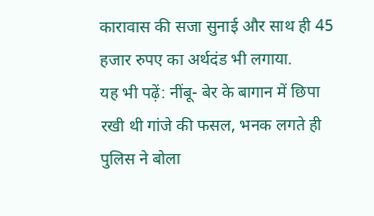कारावास की सजा सुनाई और साथ ही 45 हजार रुपए का अर्थदंड भी लगाया.
यह भी पढ़ें: नींबू- बेर के बागान में छिपा रखी थी गांजे की फसल, भनक लगते ही पुलिस ने बोला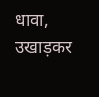धावा, उखाड़कर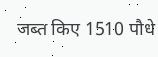जब्त किए 1510 पौधे